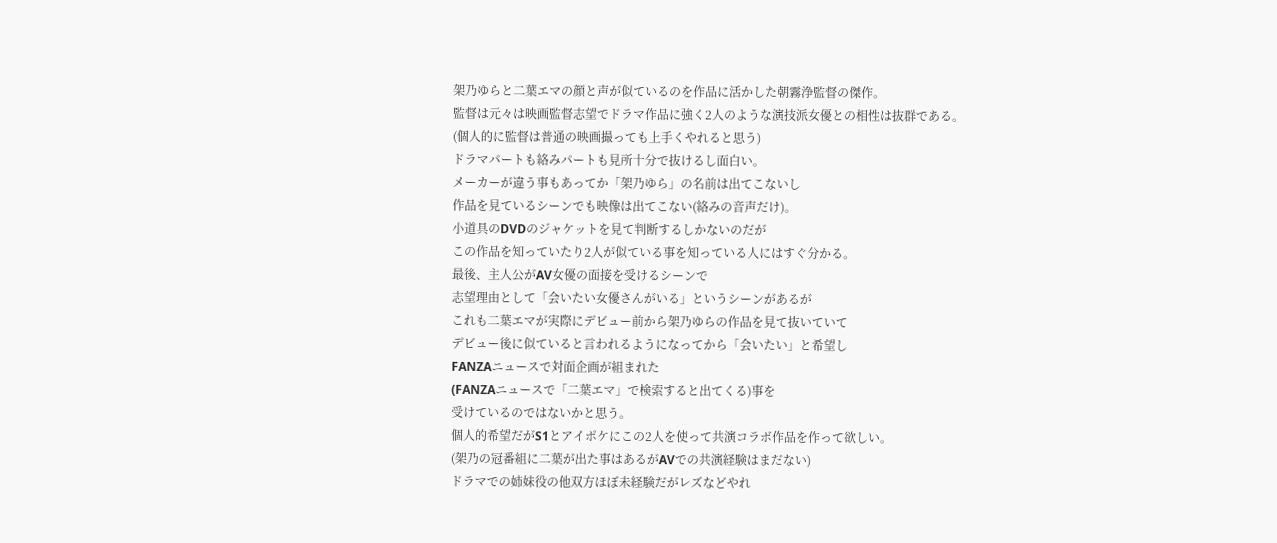架乃ゆらと二葉エマの顔と声が似ているのを作品に活かした朝霧浄監督の傑作。
監督は元々は映画監督志望でドラマ作品に強く2人のような演技派女優との相性は抜群である。
(個人的に監督は普通の映画撮っても上手くやれると思う)
ドラマパートも絡みパートも見所十分で抜けるし面白い。
メーカーが違う事もあってか「架乃ゆら」の名前は出てこないし
作品を見ているシーンでも映像は出てこない(絡みの音声だけ)。
小道具のDVDのジャケットを見て判断するしかないのだが
この作品を知っていたり2人が似ている事を知っている人にはすぐ分かる。
最後、主人公がAV女優の面接を受けるシーンで
志望理由として「会いたい女優さんがいる」というシーンがあるが
これも二葉エマが実際にデビュー前から架乃ゆらの作品を見て抜いていて
デビュー後に似ていると言われるようになってから「会いたい」と希望し
FANZAニュースで対面企画が組まれた
(FANZAニュースで「二葉エマ」で検索すると出てくる)事を
受けているのではないかと思う。
個人的希望だがS1とアイポケにこの2人を使って共演コラボ作品を作って欲しい。
(架乃の冠番組に二葉が出た事はあるがAVでの共演経験はまだない)
ドラマでの姉妹役の他双方ほぼ未経験だがレズなどやれ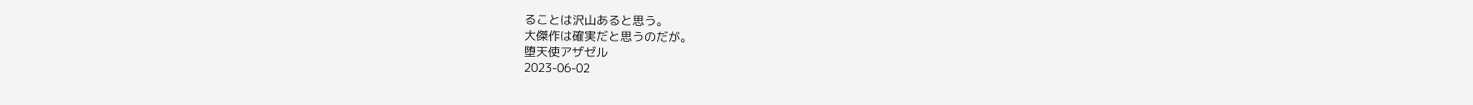ることは沢山あると思う。
大傑作は確実だと思うのだが。
堕天使アザゼル
2023-06-02